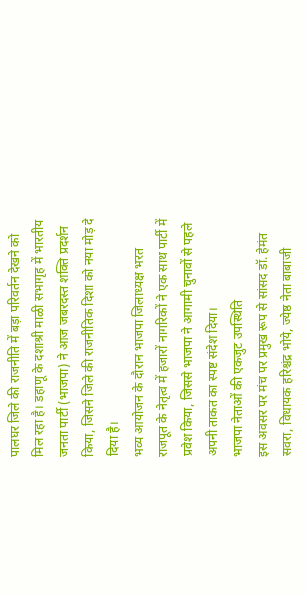पालघर जिले की राजनीति में बड़ा परिवर्तन देखने को मिल रहा है। डहाणू के दशाश्री माळी सभागृह में भारतीय जनता पार्टी (भाजपा) ने आज जबरदस्त शक्ति प्रदर्शन किया, जिसने जिले की राजनीतिक दिशा को नया मोड़ दे दिया है।
भव्य आयोजन के दौरान भाजपा जिलाध्यक्ष भरत राजपूत के नेतृत्व में हजारों नागरिकों ने एक साथ पार्टी में प्रवेश किया, जिससे भाजपा ने आगामी चुनावों से पहले अपनी ताकत का स्पष्ट संदेश दिया।
भाजपा नेताओं की एकजुट उपस्थिति
इस अवसर पर मंच पर प्रमुख रूप से सांसद डॉ. हेमंत सवरा, विधायक हरिश्चंद्र भोये, ज्येष्ठ नेता बाबाजी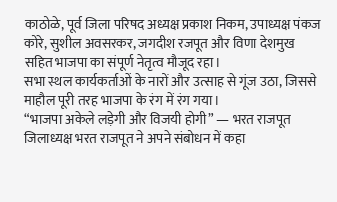काठोळे, पूर्व जिला परिषद अध्यक्ष प्रकाश निकम, उपाध्यक्ष पंकज कोरे, सुशील अवसरकर, जगदीश रजपूत और विणा देशमुख सहित भाजपा का संपूर्ण नेतृत्व मौजूद रहा।
सभा स्थल कार्यकर्ताओं के नारों और उत्साह से गूंज उठा, जिससे माहौल पूरी तरह भाजपा के रंग में रंग गया।
“भाजपा अकेले लड़ेगी और विजयी होगी” — भरत राजपूत
जिलाध्यक्ष भरत राजपूत ने अपने संबोधन में कहा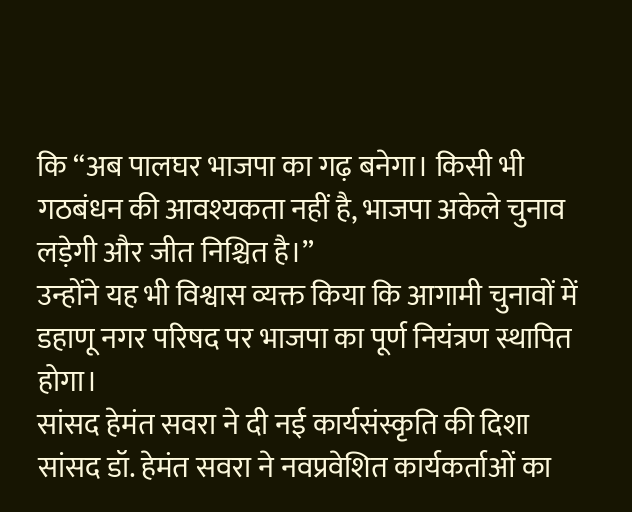कि “अब पालघर भाजपा का गढ़ बनेगा। किसी भी गठबंधन की आवश्यकता नहीं है, भाजपा अकेले चुनाव लड़ेगी और जीत निश्चित है।”
उन्होंने यह भी विश्वास व्यक्त किया कि आगामी चुनावों में डहाणू नगर परिषद पर भाजपा का पूर्ण नियंत्रण स्थापित होगा।
सांसद हेमंत सवरा ने दी नई कार्यसंस्कृति की दिशा
सांसद डॉ. हेमंत सवरा ने नवप्रवेशित कार्यकर्ताओं का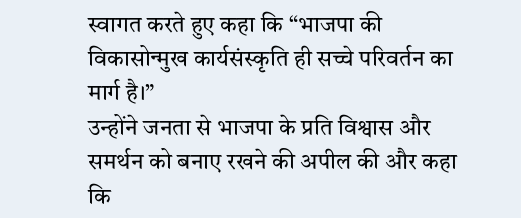स्वागत करते हुए कहा कि “भाजपा की विकासोन्मुख कार्यसंस्कृति ही सच्चे परिवर्तन का मार्ग है।”
उन्होंने जनता से भाजपा के प्रति विश्वास और समर्थन को बनाए रखने की अपील की और कहा कि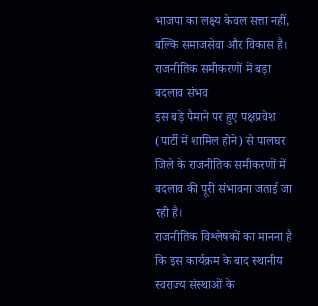भाजपा का लक्ष्य केवल सत्ता नहीं, बल्कि समाजसेवा और विकास है।
राजनीतिक समीकरणों में बड़ा बदलाव संभव
इस बड़े पैमाने पर हुए पक्षप्रवेश (पार्टी में शामिल होने) से पालघर जिले के राजनीतिक समीकरणों में बदलाव की पूरी संभावना जताई जा रही है।
राजनीतिक विश्लेषकों का मानना है कि इस कार्यक्रम के बाद स्थानीय स्वराज्य संस्थाओं के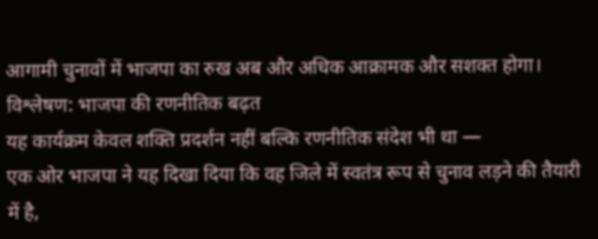आगामी चुनावों में भाजपा का रुख अब और अधिक आक्रामक और सशक्त होगा।
विश्लेषण: भाजपा की रणनीतिक बढ़त
यह कार्यक्रम केवल शक्ति प्रदर्शन नहीं बल्कि रणनीतिक संदेश भी था —
एक ओर भाजपा ने यह दिखा दिया कि वह जिले में स्वतंत्र रूप से चुनाव लड़ने की तैयारी में है,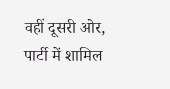वहीं दूसरी ओर, पार्टी में शामिल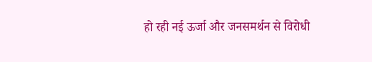हो रही नई ऊर्जा और जनसमर्थन से विरोधी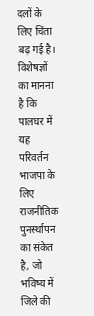दलों के लिए चिंता बढ़ गई है।
विशेषज्ञों का मानना है कि पालघर में यह परिवर्तन भाजपा के लिए राजनीतिक पुनर्स्थापन का संकेत है, जो भविष्य में जिले की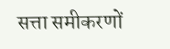सत्ता समीकरणों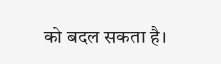को बदल सकता है।